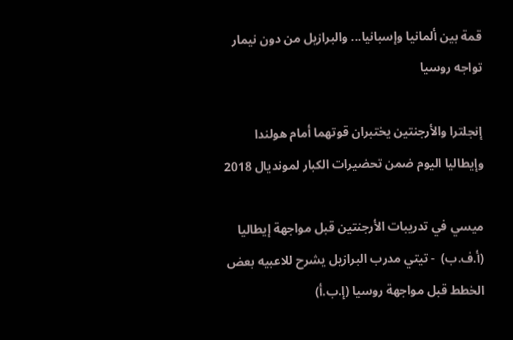قمة بين ألمانيا وإسبانيا... والبرازيل من دون نيمار تواجه روسيا

إنجلترا والأرجنتين يختبران قوتهما أمام هولندا وإيطاليا اليوم ضمن تحضيرات الكبار لمونديال 2018

ميسي في تدريبات الأرجنتين قبل مواجهة إيطاليا (أ.ف.ب)  - تيتي مدرب البرازيل يشرح للاعبيه بعض الخطط قبل مواجهة روسيا (إ.ب.أ)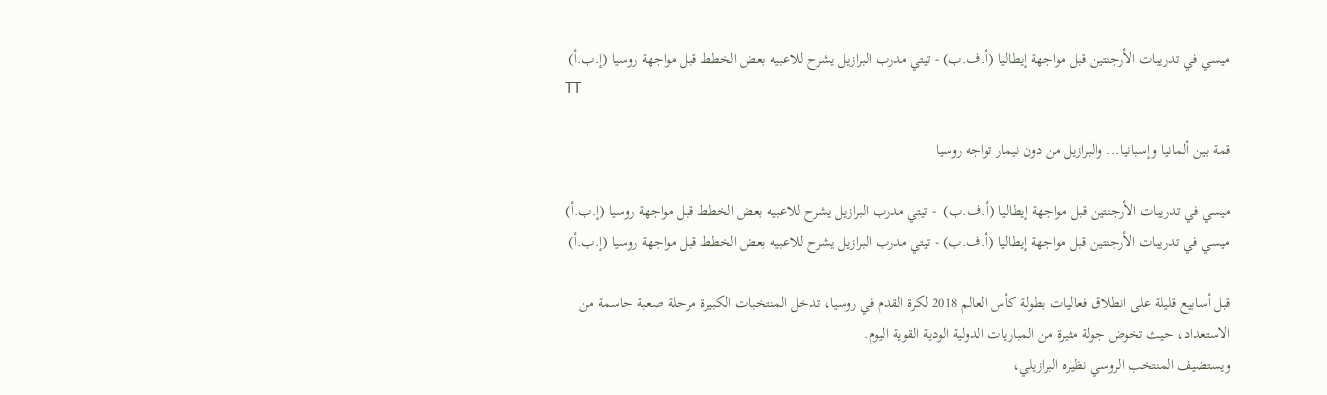ميسي في تدريبات الأرجنتين قبل مواجهة إيطاليا (أ.ف.ب) - تيتي مدرب البرازيل يشرح للاعبيه بعض الخطط قبل مواجهة روسيا (إ.ب.أ)
TT

قمة بين ألمانيا وإسبانيا... والبرازيل من دون نيمار تواجه روسيا

ميسي في تدريبات الأرجنتين قبل مواجهة إيطاليا (أ.ف.ب)  - تيتي مدرب البرازيل يشرح للاعبيه بعض الخطط قبل مواجهة روسيا (إ.ب.أ)
ميسي في تدريبات الأرجنتين قبل مواجهة إيطاليا (أ.ف.ب) - تيتي مدرب البرازيل يشرح للاعبيه بعض الخطط قبل مواجهة روسيا (إ.ب.أ)

قبل أسابيع قليلة على انطلاق فعاليات بطولة كأس العالم 2018 لكرة القدم في روسيا، تدخل المنتخبات الكبيرة مرحلة صعبة حاسمة من الاستعداد، حيث تخوض جولة مثيرة من المباريات الدولية الودية القوية اليوم.
ويستضيف المنتخب الروسي نظيره البرازيلي،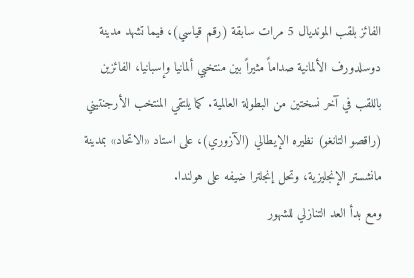الفائز بلقب المونديال 5 مرات سابقة (رقم قياسي)، فيما تشهد مدينة دوسلدورف الألمانية صداماً مثيراً بين منتخبي ألمانيا وإسبانيا، الفائزين باللقب في آخر نسختين من البطولة العالمية. كما يلتقي المنتخب الأرجنتيني (راقصو التانغو) نظيره الإيطالي (الآزوري)، على استاد «الاتحاد» بمدينة مانشستر الإنجليزية، وتحل إنجلترا ضيفه على هولندا.
ومع بدأ العد التنازلي للشهور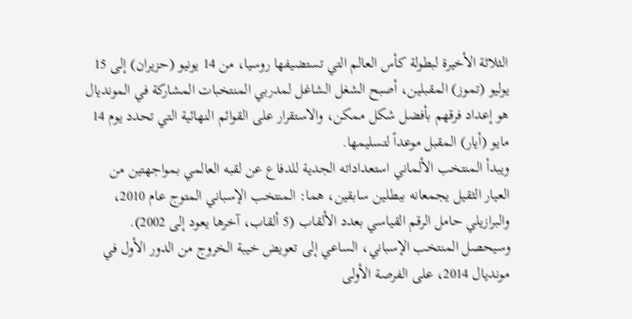الثلاثة الأخيرة لبطولة كأس العالم التي تستضيفها روسيا، من 14 يونيو (حزيران) إلى 15 يوليو (تموز) المقبلين، أصبح الشغل الشاغل لمدربي المنتخبات المشاركة في المونديال هو إعداد فرقهم بأفضل شكل ممكن، والاستقرار على القوائم النهائية التي تحدد يوم 14 مايو (أيار) المقبل موعداً لتسليمها.
ويبدأ المنتخب الألماني استعداداته الجدية للدفاع عن لقبه العالمي بمواجهتين من العيار الثقيل يجمعانه ببطلين سابقين، هما: المنتخب الإسباني المتوج عام 2010، والبرازيلي حامل الرقم القياسي بعدد الألقاب (5 ألقاب، آخرها يعود إلى 2002).
وسيحصل المنتخب الإسباني، الساعي إلى تعويض خيبة الخروج من الدور الأول في مونديال 2014، على الفرصة الأولى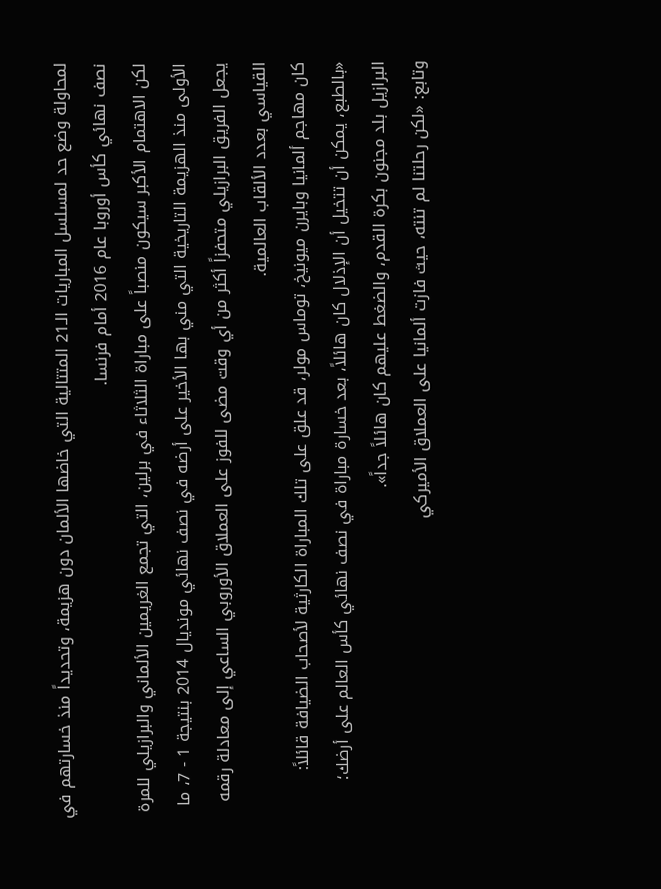لمحاولة وضع حد لمسلسل المباريات الـ21 المتتالية التي خاضها الألمان دون هزيمة، وتحديداً منذ خسارتهم في نصف نهائي كأس أوروبا عام 2016 أمام فرنسا.
لكن الاهتمام الأكبر سيكون منصباً على مباراة الثلاثاء في برلين، التي تجمع الغريمين الألماني والبرازيلي للمرة الأولى منذ الهزيمة التاريخية التي مني بها الأخير على أرضه في نصف نهائي مونديال 2014 بنتيجة 1 - 7، ما يجعل الفريق البرازيلي متحفزاً أكثر من أي وقت مضى للفوز على العملاق الأوروبي الساعي إلى معادلة رقمه القياسي بعدد الألقاب العالمية.
كان مهاجم ألمانيا وبايرن ميونيخ، توماس مولر، قد علق على تلك المباراة الكارثية لأصحاب الضيافة قائلاً: «بالطبع، يمكن أن تتخيل أن الإذلال كان هائلاً، بعد خسارة مباراة في نصف نهائي كأس العالم على أرضك؛ البرازيل بلد مجنون بكرة القدم، والضغط عليهم كان هائلاً جداً».
وتابع: «لكن رحلتنا لم تنته، حيث فازت ألمانيا على العملاق الأميركي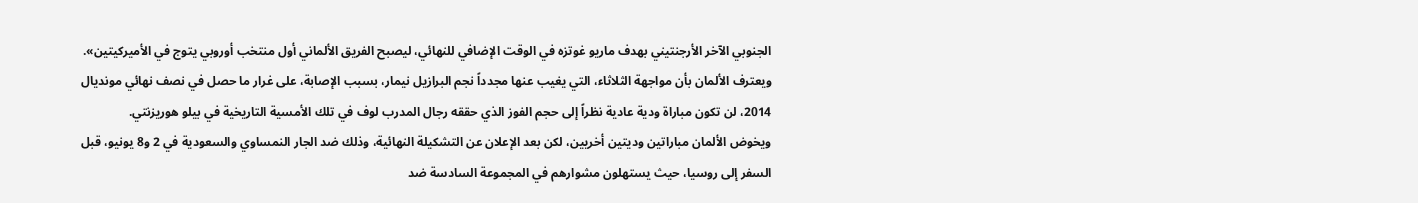الجنوبي الآخر الأرجنتيني بهدف ماريو غوتزه في الوقت الإضافي للنهائي، ليصبح الفريق الألماني أول منتخب أوروبي يتوج في الأميركيتين».
ويعترف الألمان بأن مواجهة الثلاثاء، التي يغيب عنها مجدداً نجم البرازيل نيمار، بسبب الإصابة، على غرار ما حصل في نصف نهائي مونديال 2014، لن تكون مباراة ودية عادية نظراً إلى حجم الفوز الذي حققه رجال المدرب لوف في تلك الأمسية التاريخية في بيلو هوريزنتي.
ويخوض الألمان مباراتين وديتين أخريين، لكن بعد الإعلان عن التشكيلة النهائية، وذلك ضد الجار النمساوي والسعودية في 2 و8 يونيو، قبل السفر إلى روسيا، حيث يستهلون مشوارهم في المجموعة السادسة ضد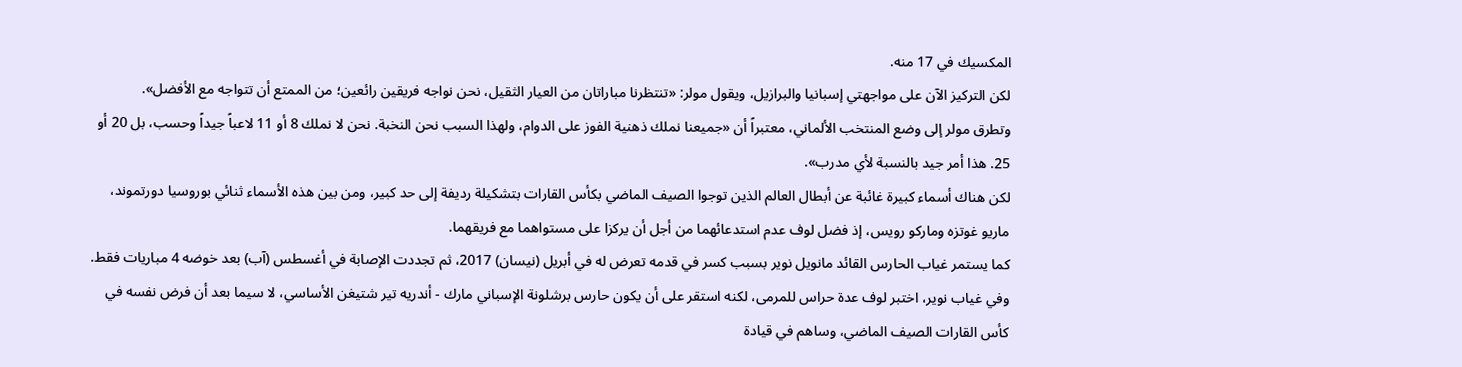المكسيك في 17 منه.
لكن التركيز الآن على مواجهتي إسبانيا والبرازيل، ويقول مولر: «تنتظرنا مباراتان من العيار الثقيل، نحن نواجه فريقين رائعين؛ من الممتع أن تتواجه مع الأفضل».
وتطرق مولر إلى وضع المنتخب الألماني، معتبراً أن «جميعنا نملك ذهنية الفوز على الدوام، ولهذا السبب نحن النخبة. نحن لا نملك 8 أو 11 لاعباً جيداً وحسب، بل 20 أو 25. هذا أمر جيد بالنسبة لأي مدرب».
لكن هناك أسماء كبيرة غائبة عن أبطال العالم الذين توجوا الصيف الماضي بكأس القارات بتشكيلة رديفة إلى حد كبير، ومن بين هذه الأسماء ثنائي بوروسيا دورتموند، ماريو غوتزه وماركو رويس، إذ فضل لوف عدم استدعائهما من أجل أن يركزا على مستواهما مع فريقهما.
كما يستمر غياب الحارس القائد مانويل نوير بسبب كسر في قدمه تعرض له في أبريل (نيسان) 2017، ثم تجددت الإصابة في أغسطس (آب) بعد خوضه 4 مباريات فقط.
وفي غياب نوير، اختبر لوف عدة حراس للمرمى، لكنه استقر على أن يكون حارس برشلونة الإسباني مارك - أندريه تير شتيغن الأساسي، لا سيما بعد أن فرض نفسه في كأس القارات الصيف الماضي، وساهم في قيادة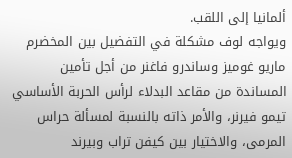ألمانيا إلى اللقب.
ويواجه لوف مشكلة في التفضيل بين المخضرم ماريو غوميز وساندرو فاغنر من أجل تأمين المساندة من مقاعد البدلاء لرأس الحربة الأساسي تيمو فيرنر، والأمر ذاته بالنسبة لمسألة حراس المرمى، والاختيار بين كيفن تراب وبيرند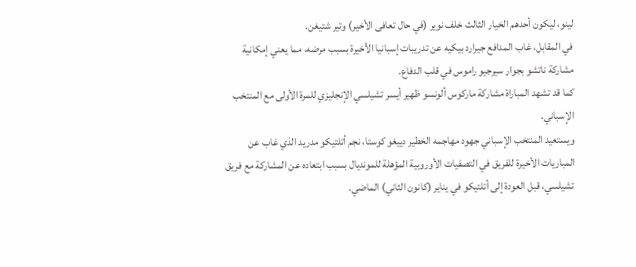لينو، ليكون أحدهم الخيار الثالث خلف نوير (في حال تعافى الأخير) وتير شتيغن.
في المقابل، غاب المدافع جيرارد بيكيه عن تدريبات إسبانيا الأخيرة بسبب مرضه، مما يعني إمكانية مشاركة ناتشو بجوار سيرجيو راموس في قلب الدفاع.
كما قد تشهد المباراة مشاركة ماركوس ألونسو ظهير أيسر تشيلسي الإنجليزي للمرة الأولى مع المنتخب الإسباني.
ويستعيد المنتخب الإسباني جهود مهاجمه الخطير دييغو كوستا، نجم أتلتيكو مدريد الذي غاب عن المباريات الأخيرة للفريق في التصفيات الأوروبية المؤهلة للمونديال بسبب ابتعاده عن المشاركة مع فريق تشيلسي، قبل العودة إلى أتلتيكو في يناير (كانون الثاني) الماضي.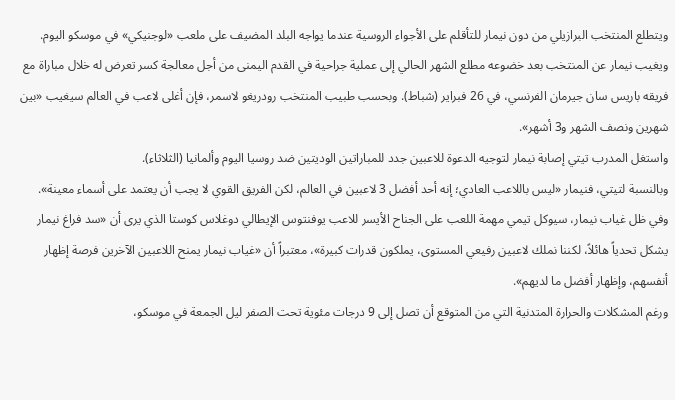ويتطلع المنتخب البرازيلي من دون نيمار للتأقلم على الأجواء الروسية عندما يواجه البلد المضيف على ملعب «لوجنيكي» في موسكو اليوم. ويغيب نيمار عن المنتخب بعد خضوعه مطلع الشهر الحالي إلى عملية جراحية في القدم اليمنى من أجل معالجة كسر تعرض له خلال مباراة مع فريقه باريس سان جيرمان الفرنسي، في 26 فبراير (شباط). وبحسب طبيب المنتخب رودريغو لاسمر، فإن أغلى لاعب في العالم سيغيب «بين شهرين ونصف الشهر و3 أشهر».
واستغل المدرب تيتي إصابة نيمار لتوجيه الدعوة للاعبين جدد للمباراتين الوديتين ضد روسيا اليوم وألمانيا (الثلاثاء).
وبالنسبة لتيتي، فنيمار «ليس باللاعب العادي؛ إنه أحد أفضل 3 لاعبين في العالم، لكن الفريق القوي لا يجب أن يعتمد على أسماء معينة».
وفي ظل غياب نيمار، سيوكل تيمي مهمة اللعب على الجناح الأيسر للاعب يوفنتوس الإيطالي دوغلاس كوستا الذي يرى أن «سد فراغ نيمار يشكل تحدياً هائلاً، لكننا نملك لاعبين رفيعي المستوى، يملكون قدرات كبيرة»، معتبراً أن «غياب نيمار يمنح اللاعبين الآخرين فرصة إظهار أنفسهم، وإظهار أفضل ما لديهم».
ورغم المشكلات والحرارة المتدنية التي من المتوقع أن تصل إلى 9 درجات مئوية تحت الصفر ليل الجمعة في موسكو،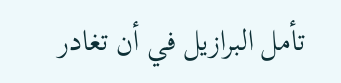تأمل البرازيل في أن تغادر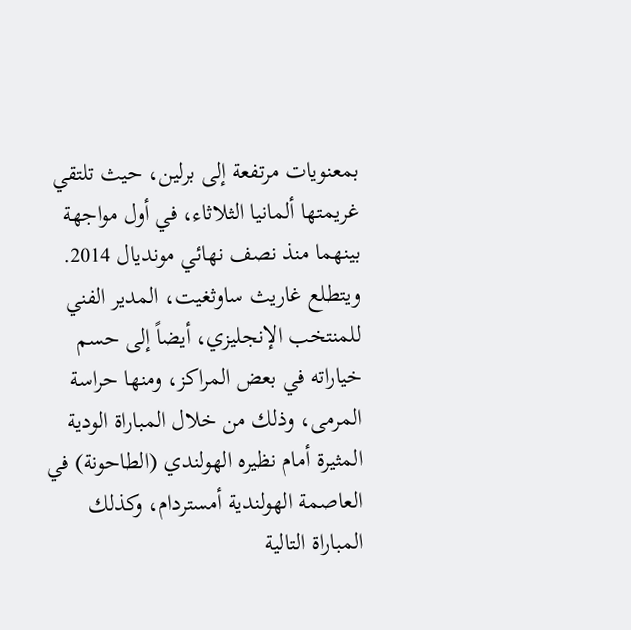بمعنويات مرتفعة إلى برلين، حيث تلتقي غريمتها ألمانيا الثلاثاء، في أول مواجهة بينهما منذ نصف نهائي مونديال 2014.
ويتطلع غاريث ساوثغيت، المدير الفني للمنتخب الإنجليزي، أيضاً إلى حسم خياراته في بعض المراكز، ومنها حراسة المرمى، وذلك من خلال المباراة الودية المثيرة أمام نظيره الهولندي (الطاحونة) في العاصمة الهولندية أمستردام، وكذلك المباراة التالية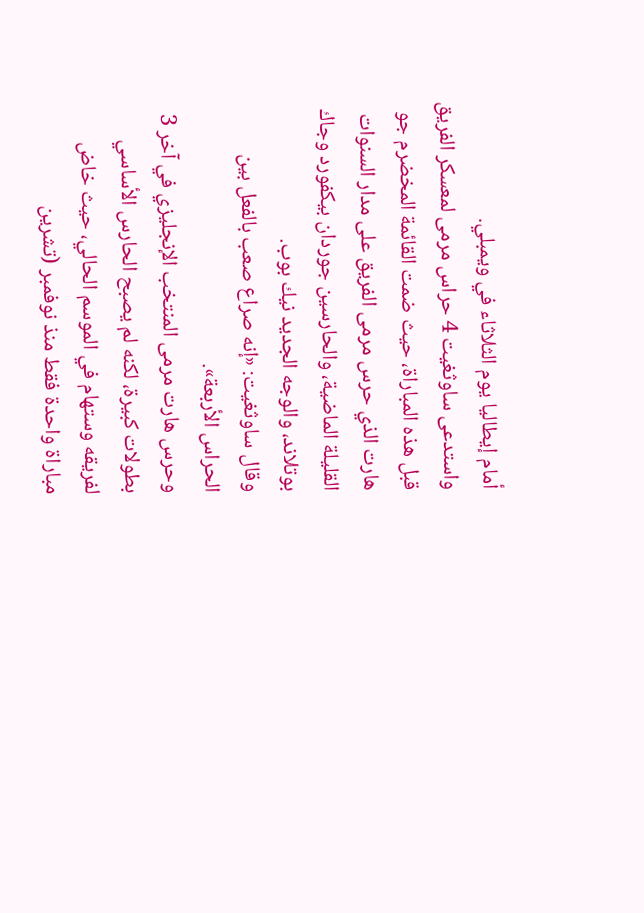أمام إيطاليا يوم الثلاثاء في ويمبلي.
واستدعى ساوثغيت 4 حراس مرمى لمعسكر الفريق قبل هذه المباراة، حيث ضمت القائمة المخضرم جو هارت الذي حرس مرمى الفريق على مدار السنوات القليلة الماضية، والحارسين جوردان بيكفورد وجاك بوتلاند، والوجه الجديد نيك بوب.
وقال ساوثغيت: «إنه صراع صعب بالفعل بين الحراس الأربعة».
وحرس هارت مرمى المنتخب الإنجليزي في آخر 3 بطولات كبيرة، لكنه لم يصبح الحارس الأساسي لفريقه وستهام في الموسم الحالي، حيث خاض مباراة واحدة فقط منذ نوفمبر (تشرين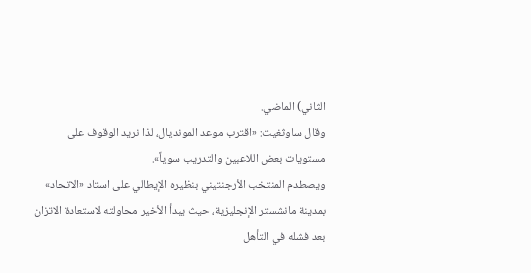الثاني) الماضي.
وقال ساوثغيت: «اقترب موعد المونديال، لذا نريد الوقوف على مستويات بعض اللاعبين والتدريب سوياً».
ويصطدم المنتخب الأرجنتيني بنظيره الإيطالي على استاد «الاتحاد» بمدينة مانشستر الإنجليزية، حيث يبدأ الأخير محاولته لاستعادة الاتزان بعد فشله في التأهل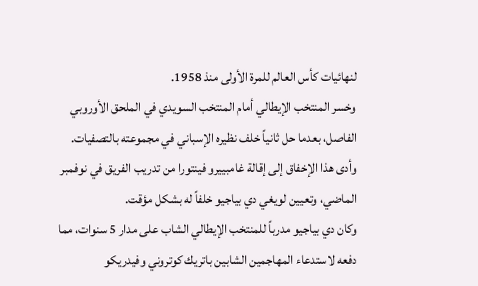لنهائيات كأس العالم للمرة الأولى منذ 1958.
وخسر المنتخب الإيطالي أمام المنتخب السويدي في الملحق الأوروبي الفاصل، بعدما حل ثانياً خلف نظيره الإسباني في مجموعته بالتصفيات.
وأدى هذا الإخفاق إلى إقالة غامبييرو فينتورا من تدريب الفريق في نوفمبر الماضي، وتعيين لويغي دي بياجيو خلفاً له بشكل مؤقت.
وكان دي بياجيو مدرباً للمنتخب الإيطالي الشاب على مدار 5 سنوات، مما دفعه لاستدعاء المهاجمين الشابين باتريك كوتروني وفيدريكو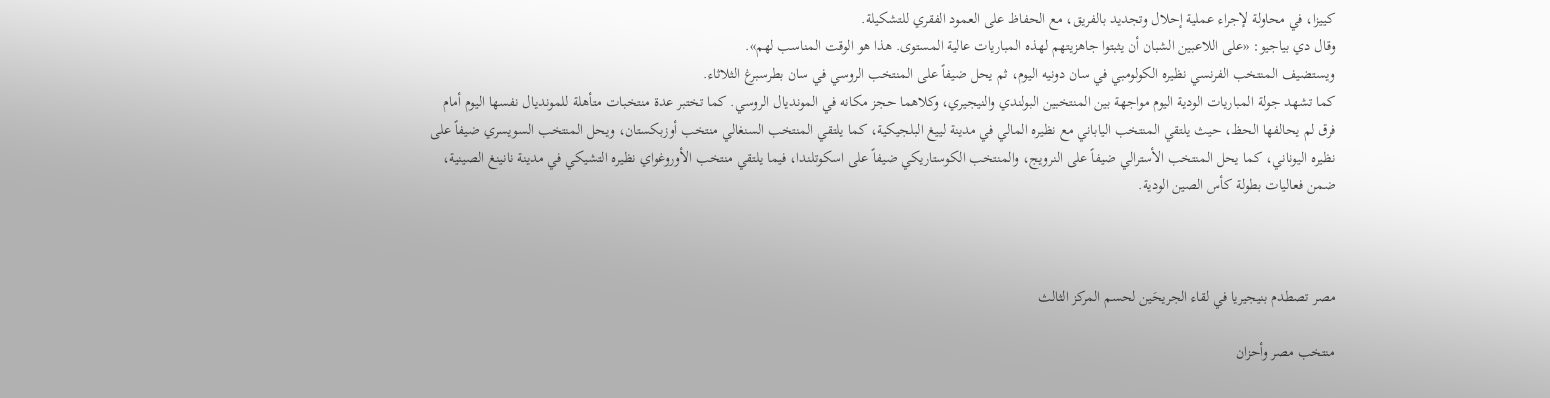كييزا، في محاولة لإجراء عملية إحلال وتجديد بالفريق، مع الحفاظ على العمود الفقري للتشكيلة.
وقال دي بياجيو: «على اللاعبين الشبان أن يثبتوا جاهزيتهم لهذه المباريات عالية المستوى. هذا هو الوقت المناسب لهم».
ويستضيف المنتخب الفرنسي نظيره الكولومبي في سان دونيه اليوم، ثم يحل ضيفاً على المنتخب الروسي في سان بطرسبرغ الثلاثاء.
كما تشهد جولة المباريات الودية اليوم مواجهة بين المنتخبين البولندي والنيجيري، وكلاهما حجز مكانه في المونديال الروسي. كما تختبر عدة منتخبات متأهلة للمونديال نفسها اليوم أمام فرق لم يحالفها الحظ، حيث يلتقي المنتخب الياباني مع نظيره المالي في مدينة لييغ البلجيكية، كما يلتقي المنتخب السنغالي منتخب أوزبكستان، ويحل المنتخب السويسري ضيفاً على نظيره اليوناني، كما يحل المنتخب الأسترالي ضيفاً على النرويج، والمنتخب الكوستاريكي ضيفاً على اسكوتلندا، فيما يلتقي منتخب الأوروغواي نظيره التشيكي في مدينة نانينغ الصينية، ضمن فعاليات بطولة كأس الصين الودية.



مصر تصطدم بنيجيريا في لقاء الجريحَين لحسم المركز الثالث

منتخب مصر وأحزان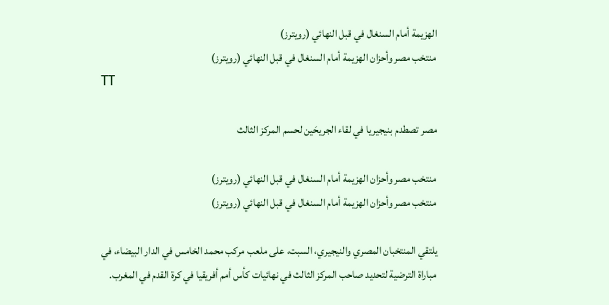الهزيمة أمام السنغال في قبل النهائي (رويترز)
منتخب مصر وأحزان الهزيمة أمام السنغال في قبل النهائي (رويترز)
TT

مصر تصطدم بنيجيريا في لقاء الجريحَين لحسم المركز الثالث

منتخب مصر وأحزان الهزيمة أمام السنغال في قبل النهائي (رويترز)
منتخب مصر وأحزان الهزيمة أمام السنغال في قبل النهائي (رويترز)

يلتقي المنتخبان المصري والنيجيري، السبت، على ملعب مركب محمد الخامس في الدار البيضاء، في مباراة الترضية لتحديد صاحب المركز الثالث في نهائيات كأس أمم أفريقيا في كرة القدم في المغرب.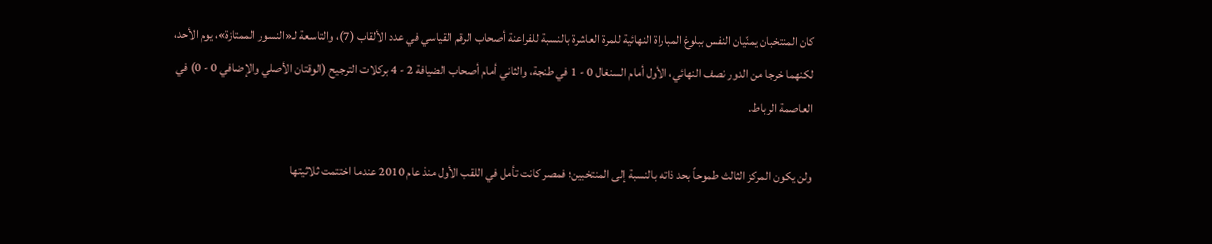كان المنتخبان يمنّيان النفس ببلوغ المباراة النهائية للمرة العاشرة بالنسبة للفراعنة أصحاب الرقم القياسي في عدد الألقاب (7)، والتاسعة لـ«النسور الممتازة»، يوم الأحد، لكنهما خرجا من الدور نصف النهائي، الأول أمام السنغال 0 - 1 في طنجة، والثاني أمام أصحاب الضيافة 2 - 4 بركلات الترجيح (الوقتان الأصلي والإضافي 0 - 0) في العاصمة الرباط.

ولن يكون المركز الثالث طموحاً بحد ذاته بالنسبة إلى المنتخبين؛ فمصر كانت تأمل في اللقب الأول منذ عام 2010 عندما اختتمت ثلاثيتها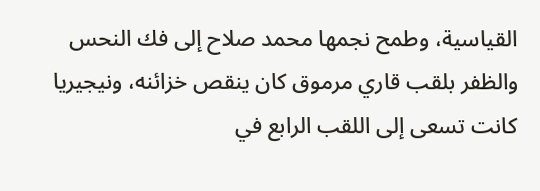القياسية، وطمح نجمها محمد صلاح إلى فك النحس والظفر بلقب قاري مرموق كان ينقص خزائنه، ونيجيريا كانت تسعى إلى اللقب الرابع في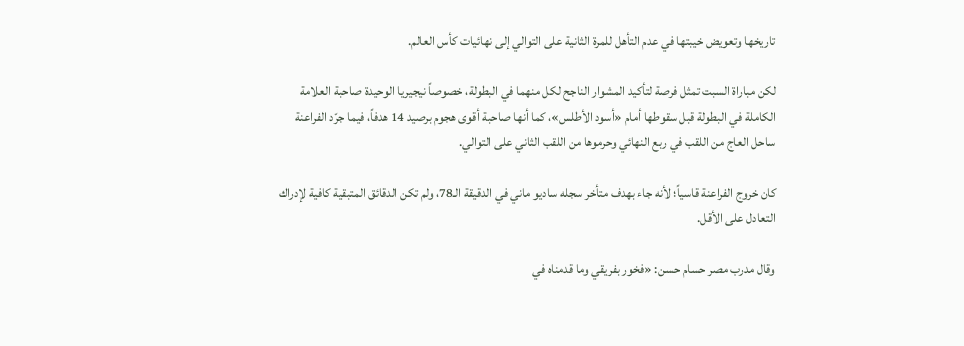تاريخها وتعويض خيبتها في عدم التأهل للمرة الثانية على التوالي إلى نهائيات كأس العالم.

لكن مباراة السبت تمثل فرصة لتأكيد المشوار الناجح لكل منهما في البطولة، خصوصاً نيجيريا الوحيدة صاحبة العلامة الكاملة في البطولة قبل سقوطها أمام «أسود الأطلس»، كما أنها صاحبة أقوى هجوم برصيد 14 هدفاً، فيما جرّد الفراعنة ساحل العاج من اللقب في ربع النهائي وحرموها من اللقب الثاني على التوالي.

كان خروج الفراعنة قاسياً؛ لأنه جاء بهدف متأخر سجله ساديو ماني في الدقيقة الـ78، ولم تكن الدقائق المتبقية كافية لإدراك التعادل على الأقل.

وقال مدرب مصر حسام حسن: «فخور بفريقي وما قدمناه في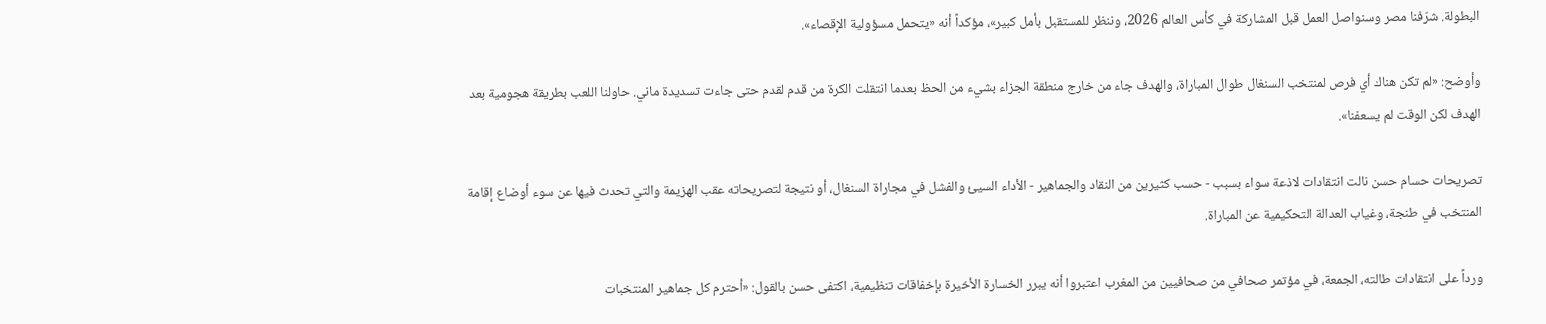البطولة. شرّفنا مصر وسنواصل العمل قبل المشاركة في كأس العالم 2026، وننظر للمستقبل بأمل كبير»، مؤكداً أنه «يتحمل مسؤولية الإقصاء».

وأوضح: «لم تكن هناك أي فرص لمنتخب السنغال طوال المباراة، والهدف جاء من خارج منطقة الجزاء بشيء من الحظ بعدما انتقلت الكرة من قدم لقدم حتى جاءت تسديدة ماني. حاولنا اللعب بطريقة هجومية بعد الهدف لكن الوقت لم يسعفنا».

تصريحات حسام حسن نالت انتقادات لاذعة سواء بسبب - حسب كثيرين من النقاد والجماهير - الأداء السيئ والفشل في مجاراة السنغال، أو نتيجة لتصريحاته عقب الهزيمة والتي تحدث فيها عن سوء أوضاع إقامة المنتخب في طنجة، وغياب العدالة التحكيمية عن المباراة.

ورداً على انتقادات طالته، الجمعة، في مؤتمر صحافي من صحافيين من المغرب اعتبروا أنه يبرر الخسارة الأخيرة بإخفاقات تنظيمية، اكتفى حسن بالقول: «أحترم كل جماهير المنتخبات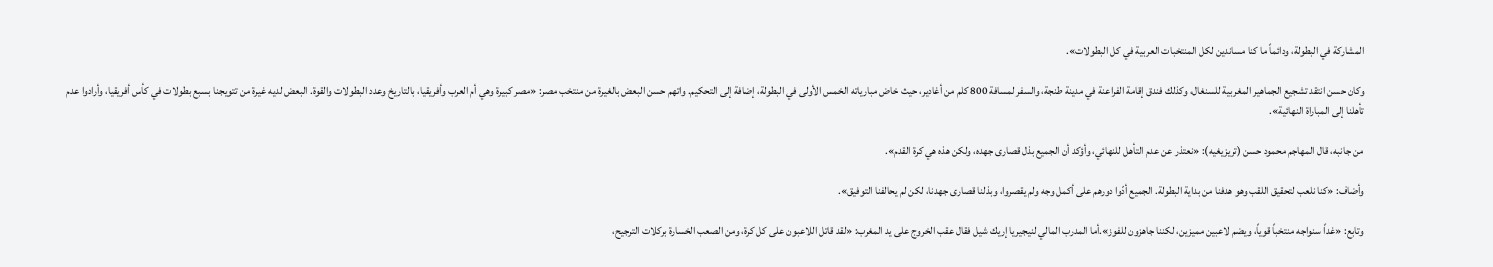المشاركة في البطولة، ودائماً ما كنا مساندين لكل المنتخبات العربية في كل البطولات».

وكان حسن انتقد تشجيع الجماهير المغربية للسنغال، وكذلك فندق إقامة الفراعنة في مدينة طنجة، والسفر لمسافة 800 كلم من أغادير، حيث خاض مبارياته الخمس الأولى في البطولة، إضافة إلى التحكيم. واتهم حسن البعض بالغيرة من منتخب مصر: «مصر كبيرة وهي أم العرب وأفريقيا، بالتاريخ وعدد البطولات والقوة. البعض لديه غيرة من تتويجنا بسبع بطولات في كأس أفريقيا، وأرادوا عدم تأهلنا إلى المباراة النهائية».

من جانبه، قال المهاجم محمود حسن (تريزيغيه): «نعتذر عن عدم التأهل للنهائي، وأؤكد أن الجميع بذل قصارى جهده، ولكن هذه هي كرة القدم».

وأضاف: «كنا نلعب لتحقيق اللقب وهو هدفنا من بداية البطولة. الجميع أدّوا دورهم على أكمل وجه ولم يقصروا، وبذلنا قصارى جهدنا، لكن لم يحالفنا التوفيق».

وتابع: «غداً سنواجه منتخباً قوياً، ويضم لاعبين مميزين، لكننا جاهزون للفوز».أما المدرب المالي لنيجيريا إريك شيل فقال عقب الخروج على يد المغرب: «لقد قاتل اللاعبون على كل كرة، ومن الصعب الخسارة بركلات الترجيح،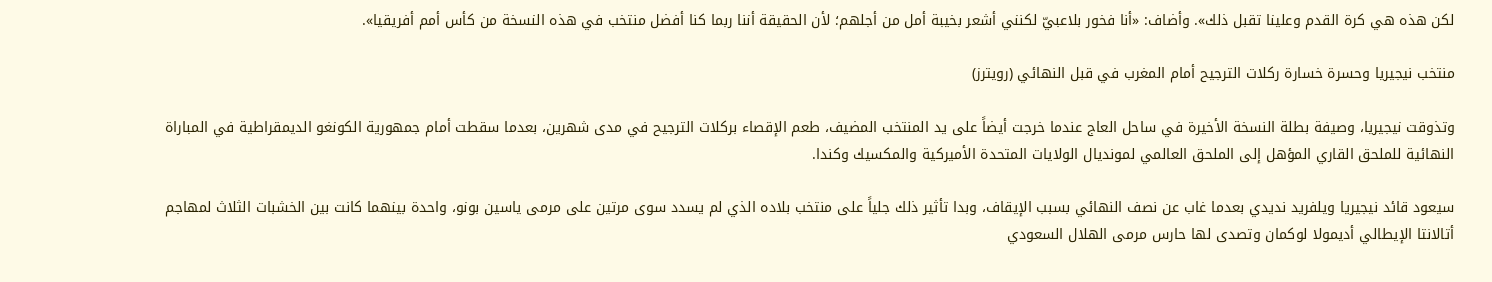لكن هذه هي كرة القدم وعلينا تقبل ذلك». وأضاف: «أنا فخور بلاعبيّ لكنني أشعر بخيبة أمل من أجلهم؛ لأن الحقيقة أننا ربما كنا أفضل منتخب في هذه النسخة من كأس أمم أفريقيا».

منتخب نيجيريا وحسرة خسارة ركلات الترجيح أمام المغرب في قبل النهائي (رويترز)

وتذوقت نيجيريا، وصيفة بطلة النسخة الأخيرة في ساحل العاج عندما خرجت أيضاً على يد المنتخب المضيف، طعم الإقصاء بركلات الترجيح في مدى شهرين، بعدما سقطت أمام جمهورية الكونغو الديمقراطية في المباراة النهائية للملحق القاري المؤهل إلى الملحق العالمي لمونديال الولايات المتحدة الأميركية والمكسيك وكندا.

سيعود قائد نيجيريا ويلفريد نديدي بعدما غاب عن نصف النهائي بسبب الإيقاف، وبدا تأثير ذلك جلياً على منتخب بلاده الذي لم يسدد سوى مرتين على مرمى ياسين بونو، واحدة بينهما كانت بين الخشبات الثلاث لمهاجم أتالانتا الإيطالي أديمولا لوكمان وتصدى لها حارس مرمى الهلال السعودي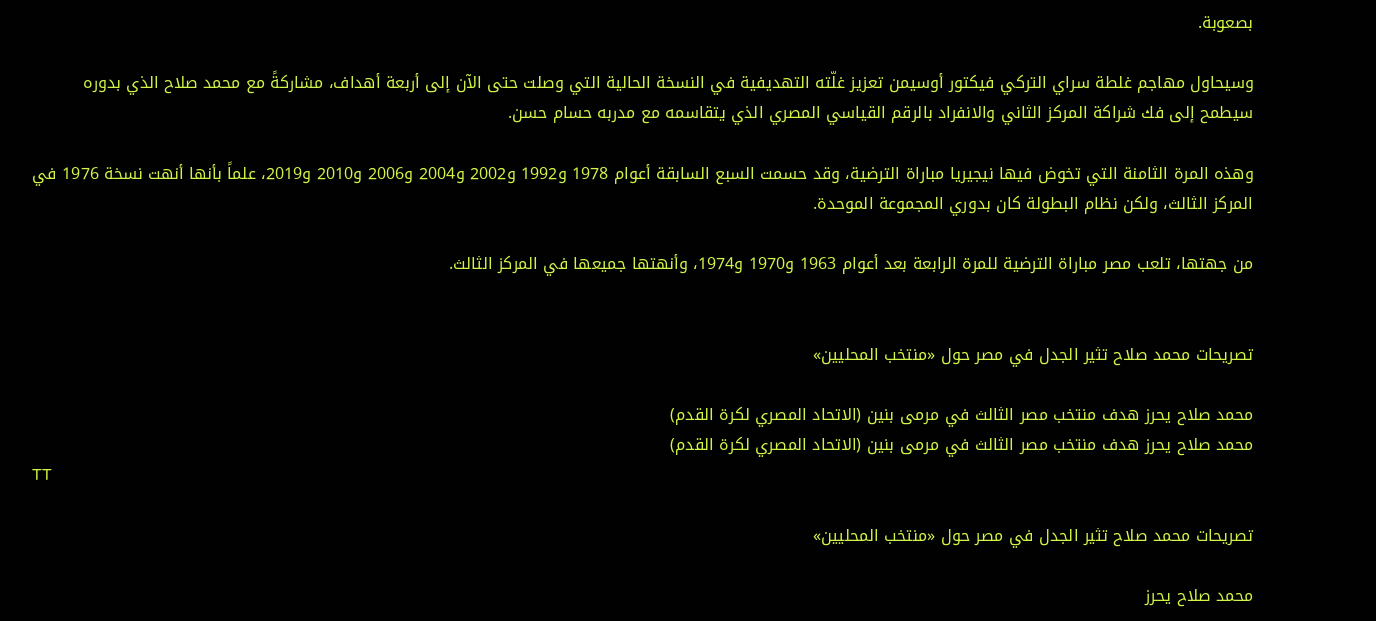بصعوبة.

وسيحاول مهاجم غلطة سراي التركي فيكتور أوسيمن تعزيز غلّته التهديفية في النسخة الحالية التي وصلت حتى الآن إلى أربعة أهداف، مشاركةً مع محمد صلاح الذي بدوره سيطمح إلى فك شراكة المركز الثاني والانفراد بالرقم القياسي المصري الذي يتقاسمه مع مدربه حسام حسن.

وهذه المرة الثامنة التي تخوض فيها نيجيريا مباراة الترضية، وقد حسمت السبع السابقة أعوام 1978 و1992 و2002 و2004 و2006 و2010 و2019، علماً بأنها أنهت نسخة 1976 في المركز الثالث، ولكن نظام البطولة كان بدوري المجموعة الموحدة.

من جهتها، تلعب مصر مباراة الترضية للمرة الرابعة بعد أعوام 1963 و1970 و1974، وأنهتها جميعها في المركز الثالث.


تصريحات محمد صلاح تثير الجدل في مصر حول «منتخب المحليين»

محمد صلاح يحرز هدف منتخب مصر الثالث في مرمى بنين (الاتحاد المصري لكرة القدم)
محمد صلاح يحرز هدف منتخب مصر الثالث في مرمى بنين (الاتحاد المصري لكرة القدم)
TT

تصريحات محمد صلاح تثير الجدل في مصر حول «منتخب المحليين»

محمد صلاح يحرز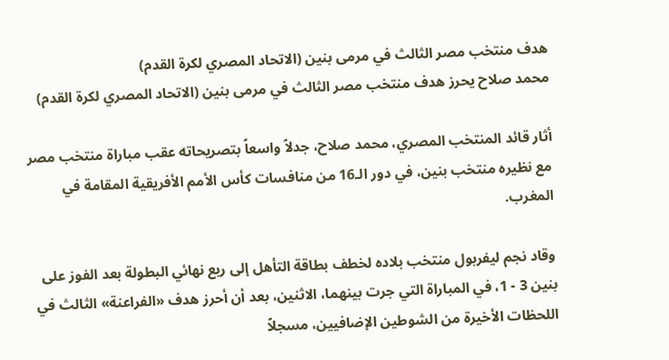هدف منتخب مصر الثالث في مرمى بنين (الاتحاد المصري لكرة القدم)
محمد صلاح يحرز هدف منتخب مصر الثالث في مرمى بنين (الاتحاد المصري لكرة القدم)

أثار قائد المنتخب المصري، محمد صلاح، جدلاً واسعاً بتصريحاته عقب مباراة منتخب مصر مع نظيره منتخب بنين، في دور الـ16 من منافسات كأس الأمم الأفريقية المقامة في المغرب.

وقاد نجم ليفربول منتخب بلاده لخطف بطاقة التأهل إلى ربع نهائي البطولة بعد الفوز على بنين 3 - 1، في المباراة التي جرت بينهما، الاثنين، بعد أن أحرز هدف «الفراعنة» الثالث في اللحظات الأخيرة من الشوطين الإضافيين، مسجلاً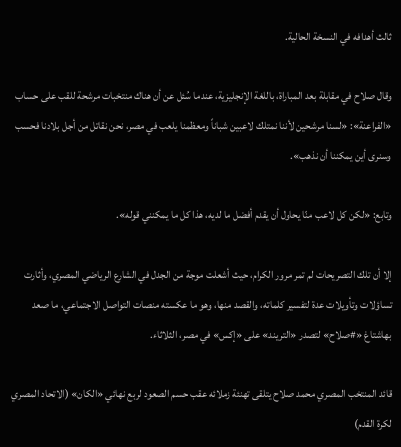ثالث أهدافه في النسخة الحالية.

وقال صلاح في مقابلة بعد المباراة، باللغة الإنجليزية، عندما سُئل عن أن هناك منتخبات مرشحة للقب على حساب «الفراعنة»: «لسنا مرشحين لأننا نمتلك لاعبين شباناً ومعظمنا يلعب في مصر، نحن نقاتل من أجل بلادنا فحسب وسنرى أين يمكننا أن نذهب».

وتابع: «لكن كل لاعب منّا يحاول أن يقدم أفضل ما لديه، هذا كل ما يمكنني قوله».

إلا أن تلك التصريحات لم تمر مرور الكرام، حيث أشعلت موجة من الجدل في الشارع الرياضي المصري، وأثارت تساؤلات وتأويلات عدة لتفسير كلماته، والقصد منها، وهو ما عكسته منصات التواصل الاجتماعي، ما صعد بهاشتاغ «#صلاح» لتصدر «التريند» على «إكس» في مصر، الثلاثاء.

قائد المنتخب المصري محمد صلاح يتلقى تهنئة زملائه عقب حسم الصعود لربع نهائي «الكان» (الاتحاد المصري لكرة القدم)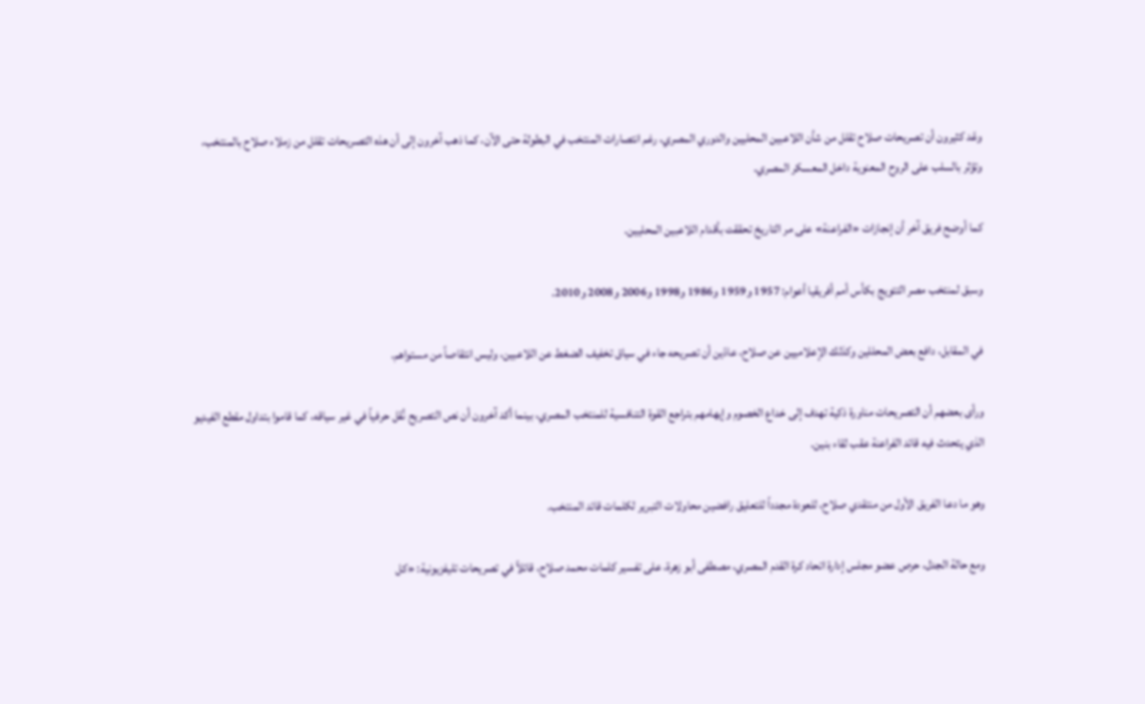وعّد كثيرون أن تصريحات صلاح تقلل من شأن اللاعبين المحليين والدوري المصري، رغم انتصارات المنتخب في البطولة حتى الآن، كما ذهب آخرون إلى أن هذه التصريحات تقلل من زملاء صلاح بالمنتخب، وتؤثر بالسلب على الروح المعنوية داخل المعسكر المصري.

كما أوضح فريق آخر أن إنجازات «الفراعنة» على مر التاريخ تحققت بأقدام اللاعبين المحليين.

وسبق لمنتخب مصر التتويج بكأس أمم أفريقيا أعوام: 1957 و1959 و1986 و1998 و2006 و2008 و2010.

في المقابل، دافع بعض المحللين وكذلك الإعلاميين عن صلاح، عادّين أن تصريحه جاء في سياق تخفيف الضغط عن اللاعبين، وليس انتقاصاً من مستواهم.

ورأى بعضهم أن التصريحات مناورة ذكية تهدف إلى خداع الخصوم وإيهامهم بتراجع القوة التنافسية للمنتخب المصري، بينما أكد آخرون أن نص التصريح نُقل حرفياً في غير سياقه، كما قاموا بتداول مقطع الفيديو الذي يتحدث فيه قائد الفراعنة عقب لقاء بنين.

وهو ما دعا الفريق الأول من منتقدي صلاح، للعودة مجدداً للتعليق رافضين محاولات التبرير لكلمات قائد المنتخب.

ومع حالة الجدل، حرص عضو مجلس إدارة اتحاد كرة القدم المصري، مصطفى أبو زهرة، على تفسير كلمات محمد صلاح، قائلاً في تصريحات تليفزيونية: «كل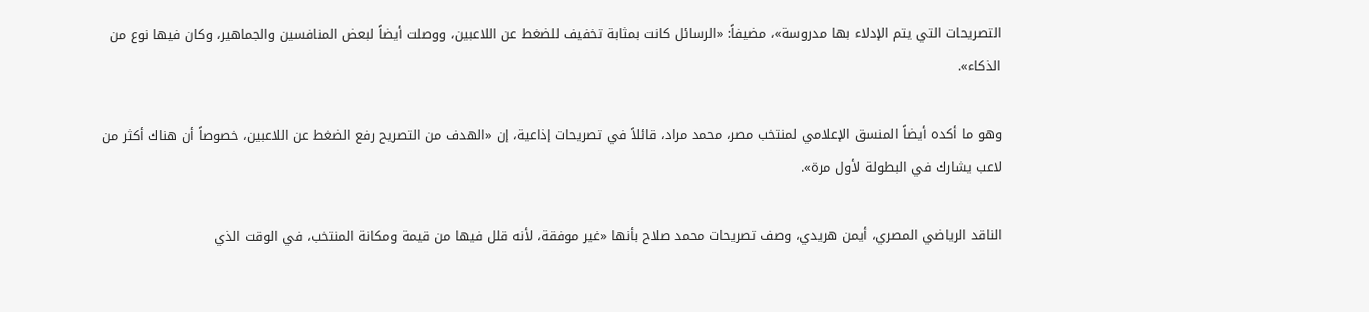التصريحات التي يتم الإدلاء بها مدروسة»، مضيفاً: «الرسائل كانت بمثابة تخفيف للضغط عن اللاعبين، ووصلت أيضاً لبعض المنافسين والجماهير، وكان فيها نوع من الذكاء».

وهو ما أكده أيضاً المنسق الإعلامي لمنتخب مصر، محمد مراد، قائلاً في تصريحات إذاعية، إن «الهدف من التصريح رفع الضغط عن اللاعبين، خصوصاً أن هناك أكثر من لاعب يشارك في البطولة لأول مرة».

الناقد الرياضي المصري، أيمن هريدي، وصف تصريحات محمد صلاح بأنها «غير موفقة، لأنه قلل فيها من قيمة ومكانة المنتخب، في الوقت الذي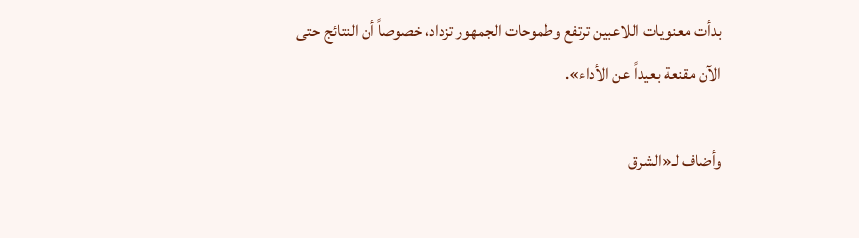بدأت معنويات اللاعبين ترتفع وطموحات الجمهور تزداد، خصوصاً أن النتائج حتى الآن مقنعة بعيداً عن الأداء».

وأضاف لـ«الشرق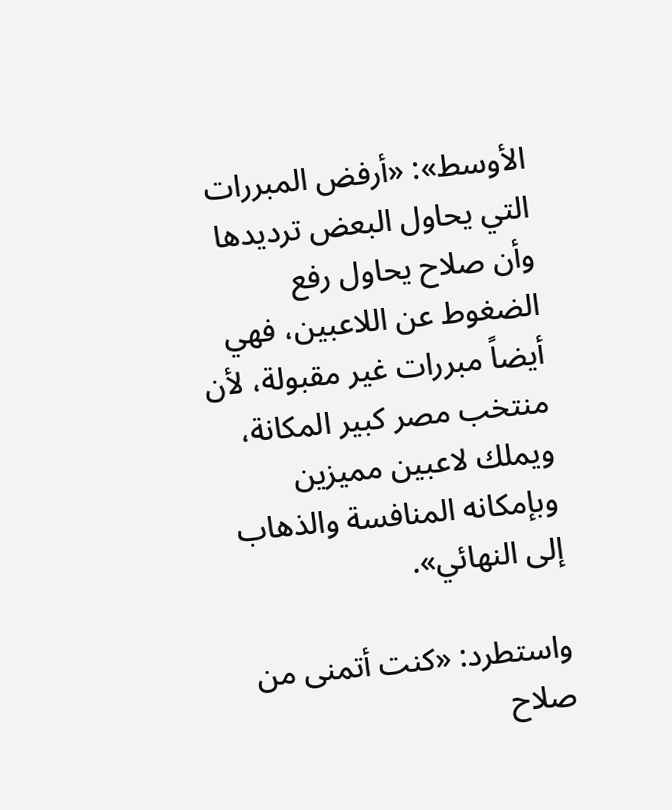الأوسط»: «أرفض المبررات التي يحاول البعض ترديدها وأن صلاح يحاول رفع الضغوط عن اللاعبين، فهي أيضاً مبررات غير مقبولة، لأن منتخب مصر كبير المكانة، ويملك لاعبين مميزين وبإمكانه المنافسة والذهاب إلى النهائي».

واستطرد: «كنت أتمنى من صلاح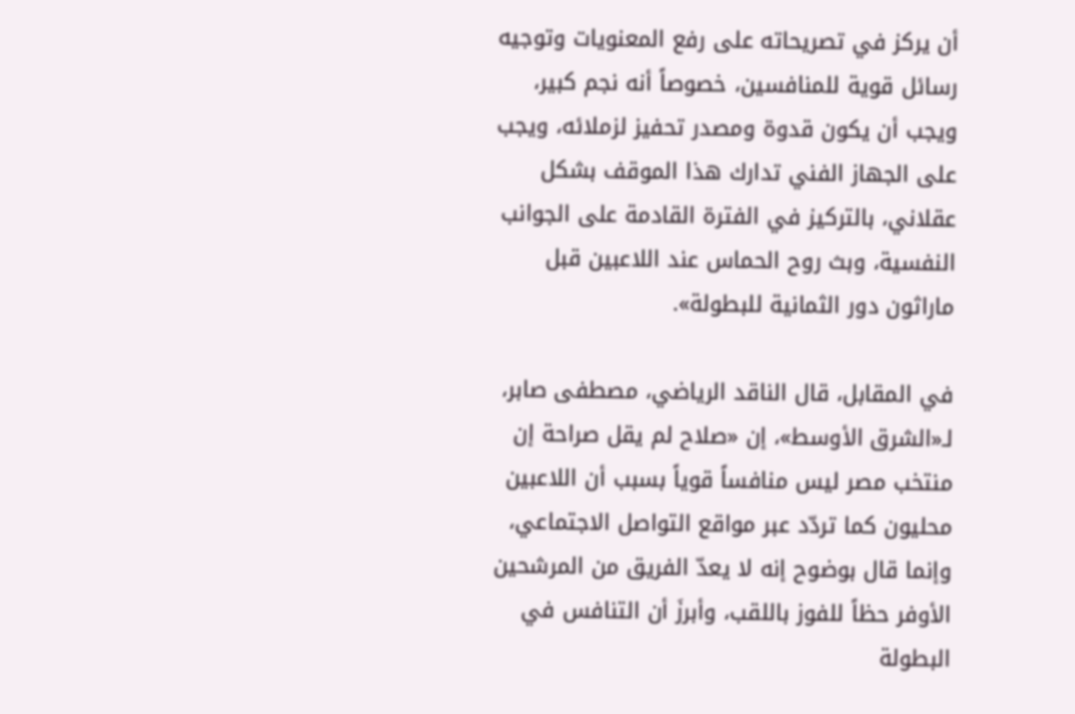أن يركز في تصريحاته على رفع المعنويات وتوجيه رسائل قوية للمنافسين، خصوصاً أنه نجم كبير، ويجب أن يكون قدوة ومصدر تحفيز لزملائه، ويجب على الجهاز الفني تدارك هذا الموقف بشكل عقلاني، بالتركيز في الفترة القادمة على الجوانب النفسية، وبث روح الحماس عند اللاعبين قبل ماراثون دور الثمانية للبطولة».

في المقابل، قال الناقد الرياضي، مصطفى صابر، لـ«الشرق الأوسط»، إن «صلاح لم يقل صراحة إن منتخب مصر ليس منافساً قوياً بسبب أن اللاعبين محليون كما تردّد عبر مواقع التواصل الاجتماعي، وإنما قال بوضوح إنه لا يعدّ الفريق من المرشحين الأوفر حظاً للفوز باللقب، وأبرزَ أن التنافس في البطولة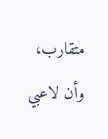متقارب، وأن لاعبي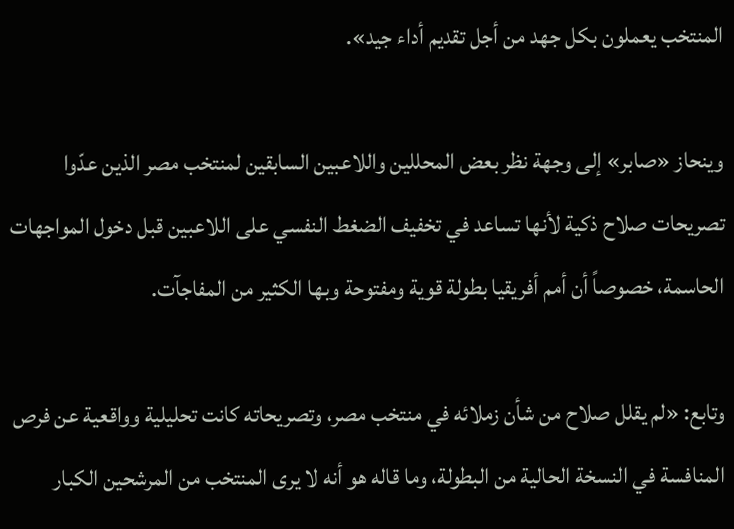المنتخب يعملون بكل جهد من أجل تقديم أداء جيد».

وينحاز «صابر» إلى وجهة نظر بعض المحللين واللاعبين السابقين لمنتخب مصر الذين عدّوا تصريحات صلاح ذكية لأنها تساعد في تخفيف الضغط النفسي على اللاعبين قبل دخول المواجهات الحاسمة، خصوصاً أن أمم أفريقيا بطولة قوية ومفتوحة وبها الكثير من المفاجآت.

وتابع: «لم يقلل صلاح من شأن زملائه في منتخب مصر، وتصريحاته كانت تحليلية وواقعية عن فرص المنافسة في النسخة الحالية من البطولة، وما قاله هو أنه لا يرى المنتخب من المرشحين الكبار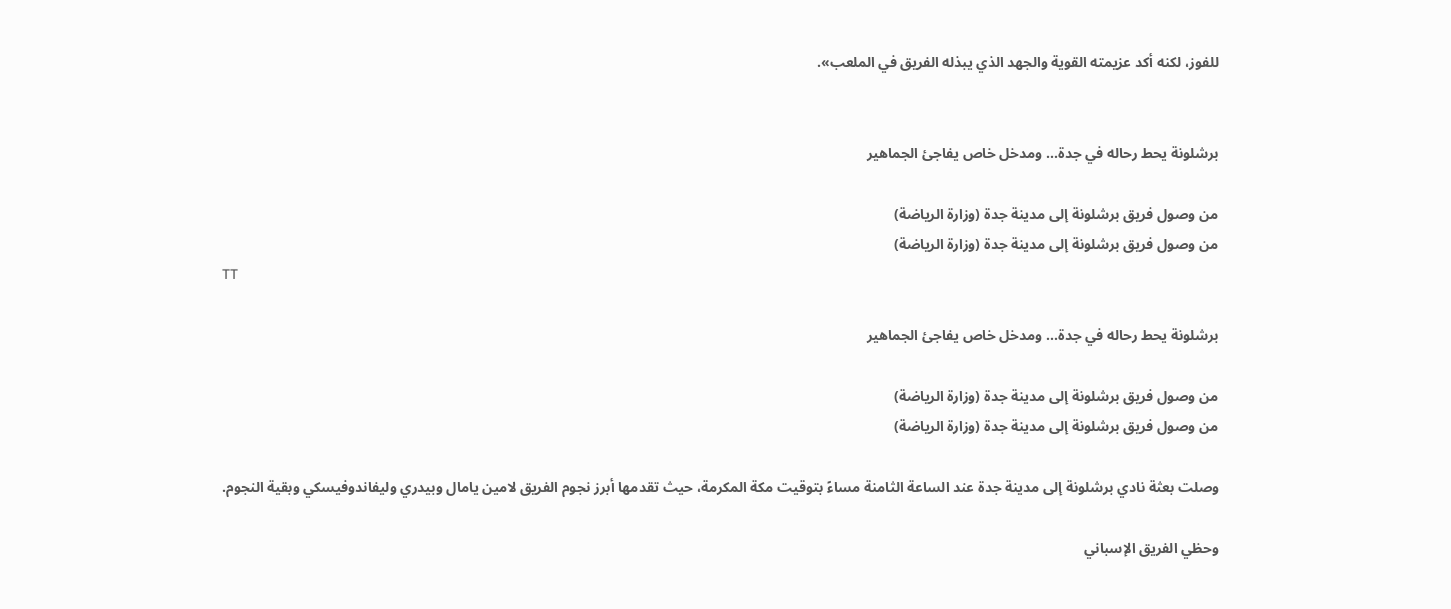للفوز، لكنه أكد عزيمته القوية والجهد الذي يبذله الفريق في الملعب».


برشلونة يحط رحاله في جدة... ومدخل خاص يفاجئ الجماهير

من وصول فريق برشلونة إلى مدينة جدة (وزارة الرياضة)
من وصول فريق برشلونة إلى مدينة جدة (وزارة الرياضة)
TT

برشلونة يحط رحاله في جدة... ومدخل خاص يفاجئ الجماهير

من وصول فريق برشلونة إلى مدينة جدة (وزارة الرياضة)
من وصول فريق برشلونة إلى مدينة جدة (وزارة الرياضة)

وصلت بعثة نادي برشلونة إلى مدينة جدة عند الساعة الثامنة مساءً بتوقيت مكة المكرمة، حيث تقدمها أبرز نجوم الفريق لامين يامال وبيدري وليفاندوفيسكي وبقية النجوم.

وحظي الفريق الإسباني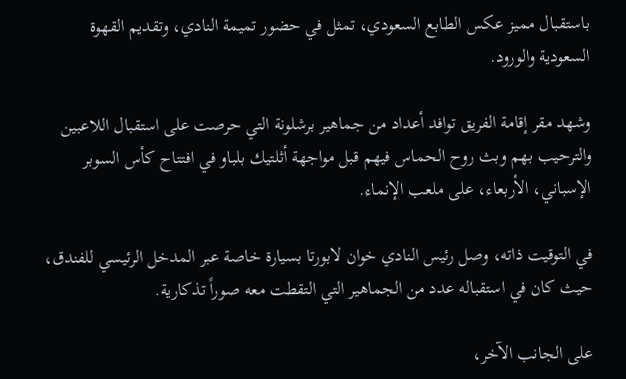باستقبال مميز عكس الطابع السعودي، تمثل في حضور تميمة النادي، وتقديم القهوة السعودية والورود.

وشهد مقر إقامة الفريق توافد أعداد من جماهير برشلونة التي حرصت على استقبال اللاعبين والترحيب بهم وبث روح الحماس فيهم قبل مواجهة أثلتيك بلباو في افتتاح كأس السوبر الإسباني، الأربعاء، على ملعب الإنماء.

في التوقيت ذاته، وصل رئيس النادي خوان لابورتا بسيارة خاصة عبر المدخل الرئيسي للفندق، حيث كان في استقباله عدد من الجماهير التي التقطت معه صوراً تذكارية.

على الجانب الآخر،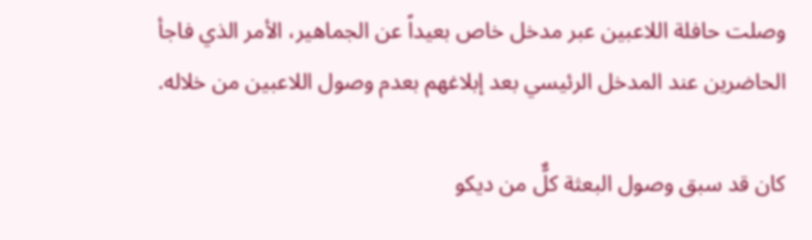وصلت حافلة اللاعبين عبر مدخل خاص بعيداً عن الجماهير، الأمر الذي فاجأ الحاضرين عند المدخل الرئيسي بعد إبلاغهم بعدم وصول اللاعبين من خلاله.

كان قد سبق وصول البعثة كلٌّ من ديكو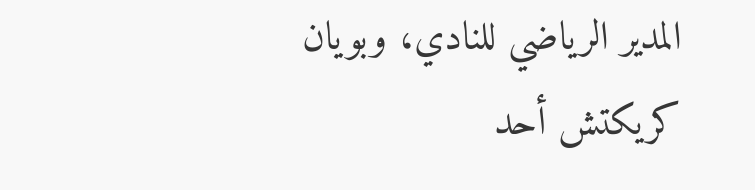المدير الرياضي للنادي، وبويان كريكتش أحد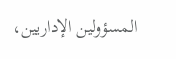المسؤولين الإداريين،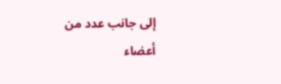إلى جانب عدد من أعضاء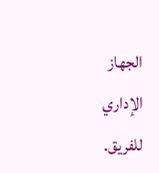الجهاز الإداري للفريق.